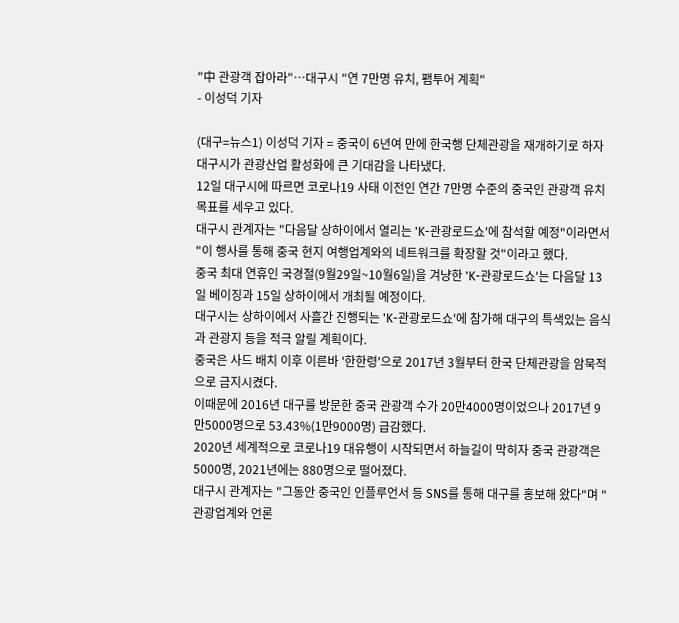"中 관광객 잡아라"…대구시 "연 7만명 유치, 팸투어 계획"
- 이성덕 기자

(대구=뉴스1) 이성덕 기자 = 중국이 6년여 만에 한국행 단체관광을 재개하기로 하자 대구시가 관광산업 활성화에 큰 기대감을 나타냈다.
12일 대구시에 따르면 코로나19 사태 이전인 연간 7만명 수준의 중국인 관광객 유치 목표를 세우고 있다.
대구시 관계자는 "다음달 상하이에서 열리는 'K-관광로드쇼'에 참석할 예정"이라면서 "이 행사를 통해 중국 현지 여행업계와의 네트워크를 확장할 것"이라고 했다.
중국 최대 연휴인 국경절(9월29일~10월6일)을 겨냥한 'K-관광로드쇼'는 다음달 13일 베이징과 15일 상하이에서 개최될 예정이다.
대구시는 상하이에서 사흘간 진행되는 'K-관광로드쇼'에 참가해 대구의 특색있는 음식과 관광지 등을 적극 알릴 계획이다.
중국은 사드 배치 이후 이른바 '한한령'으로 2017년 3월부터 한국 단체관광을 암묵적으로 금지시켰다.
이때문에 2016년 대구를 방문한 중국 관광객 수가 20만4000명이었으나 2017년 9만5000명으로 53.43%(1만9000명) 급감했다.
2020년 세계적으로 코로나19 대유행이 시작되면서 하늘길이 막히자 중국 관광객은 5000명, 2021년에는 880명으로 떨어졌다.
대구시 관계자는 "그동안 중국인 인플루언서 등 SNS를 통해 대구를 홍보해 왔다"며 "관광업계와 언론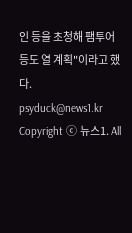인 등을 초청해 팸투어 등도 열 계획"이라고 했다.
psyduck@news1.kr
Copyright ⓒ 뉴스1. All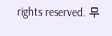rights reserved. 무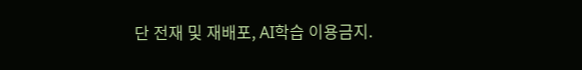단 전재 및 재배포, AI학습 이용금지.